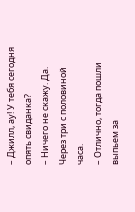– Джилл, ау! У тебя сегодня опять свиданка?
– Ничего не скажу. Да. Через три с половиной часа.
– Отлично, тогда пошли выпьем за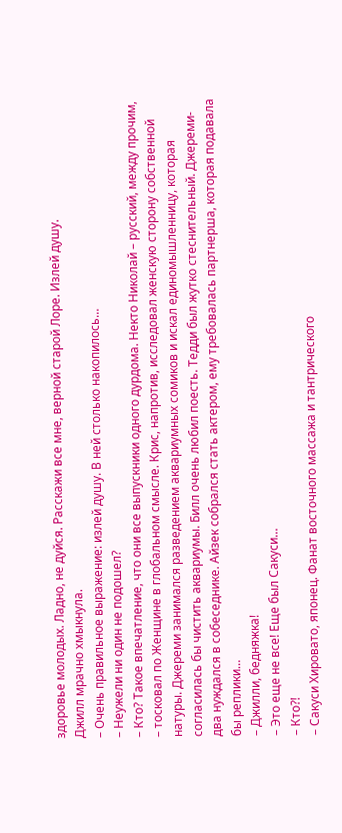здоровье молодых. Ладно, не дуйся. Расскажи все мне, верной старой Лоре. Излей душу.
Джилл мрачно хмыкнула.
– Очень правильное выражение: излей душу. В ней столько накопилось…
– Неужели ни один не подошел?
– Кто? Такое впечатление, что они все выпускники одного дурдома. Некто Николай – русский, между прочим, – тосковал по Женщине в глобальном смысле. Крис, напротив, исследовал женскую сторону собственной натуры. Джереми занимался разведением аквариумных сомиков и искал единомышленницу, которая согласилась бы чистить аквариумы. Билл очень любил поесть. Тедди был жутко стеснительный. Джереми-два нуждался в собеседнике. Айзек собрался стать актером, ему требовалась партнерша, которая подавала бы реплики…
– Джилли, бедняжка!
– Это еще не все! Еще был Сакуси…
– Кто?!
– Сакуси Хировато, японец. Фанат восточного массажа и тантрического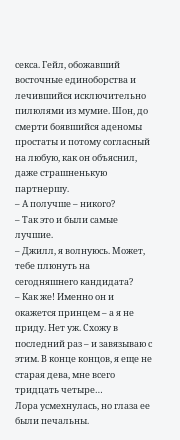секса. Гейл, обожавший восточные единоборства и лечившийся исключительно пилюлями из мумие. Шон, до смерти боявшийся аденомы простаты и потому согласный на любую, как он объяснил, даже страшненькую партнершу.
– А получше – никого?
– Так это и были самые лучшие.
– Джилл, я волнуюсь. Может, тебе плюнуть на сегодняшнего кандидата?
– Как же! Именно он и окажется принцем – а я не приду. Нет уж. Схожу в последний раз – и завязываю с этим. В конце концов, я еще не старая дева, мне всего тридцать четыре…
Лора усмехнулась, но глаза ее были печальны.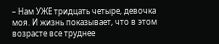– Нам УЖЕ тридцать четыре, девочка моя. И жизнь показывает, что в этом возрасте все труднее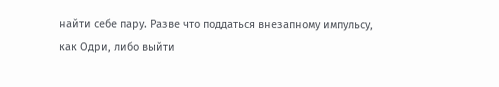найти себе пару. Разве что поддаться внезапному импульсу, как Одри, либо выйти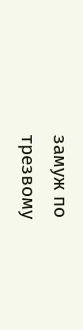замуж по трезвому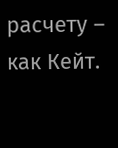расчету – как Кейт.